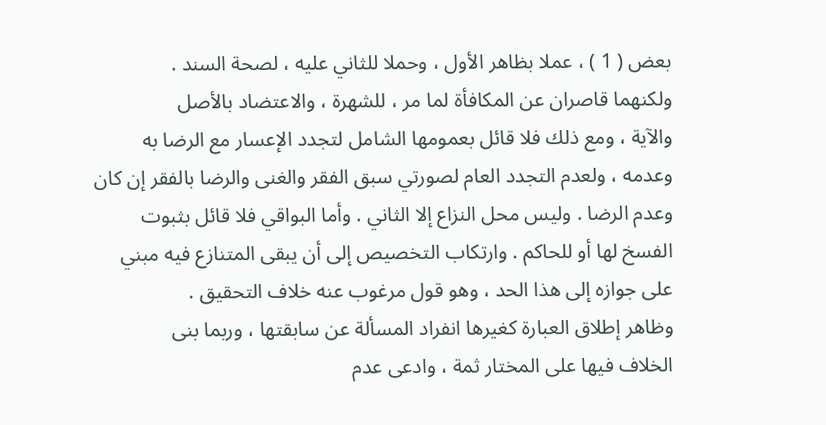بعض ( 1 ) ، عملا بظاهر الأول ، وحملا للثاني عليه ، لصحة السند .
ولكنهما قاصران عن المكافأة لما مر ، للشهرة ، والاعتضاد بالأصل
والآية ، ومع ذلك فلا قائل بعمومها الشامل لتجدد الإعسار مع الرضا به
وعدمه ، ولعدم التجدد العام لصورتي سبق الفقر والغنى والرضا بالفقر إن كان
وعدم الرضا . وليس محل النزاع إلا الثاني . وأما البواقي فلا قائل بثبوت
الفسخ لها أو للحاكم . وارتكاب التخصيص إلى أن يبقى المتنازع فيه مبني
على جوازه إلى هذا الحد ، وهو قول مرغوب عنه خلاف التحقيق .
وظاهر إطلاق العبارة كغيرها انفراد المسألة عن سابقتها ، وربما بنى
الخلاف فيها على المختار ثمة ، وادعى عدم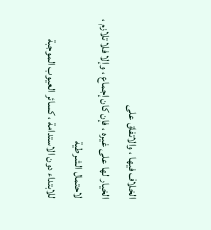الخلاف فيها ، والاتفاق على
الخيار لها على غيره ، فإن كان إجماع ، وإلا فلا تلازم ، لاحتمال الشرطية
للابتداء دون الاستدامة ، كسائر العيوب الموجبة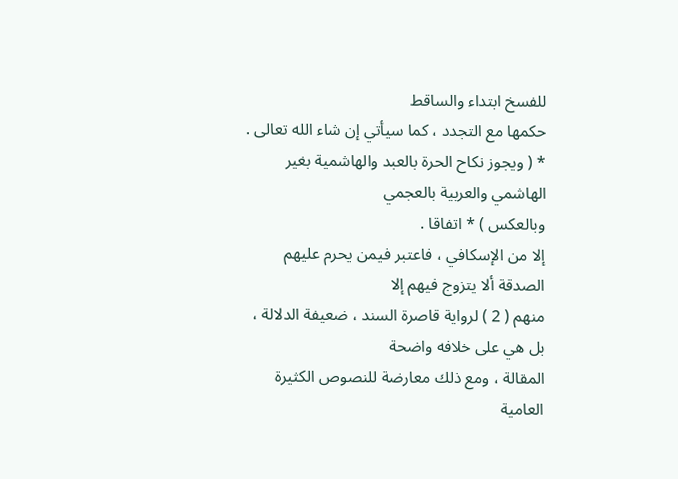للفسخ ابتداء والساقط
حكمها مع التجدد ، كما سيأتي إن شاء الله تعالى .
* ( ويجوز نكاح الحرة بالعبد والهاشمية بغير الهاشمي والعربية بالعجمي
وبالعكس ) * اتفاقا .
إلا من الإسكافي ، فاعتبر فيمن يحرم عليهم الصدقة ألا يتزوج فيهم إلا
منهم ( 2 ) لرواية قاصرة السند ، ضعيفة الدلالة ، بل هي على خلافه واضحة
المقالة ، ومع ذلك معارضة للنصوص الكثيرة العامية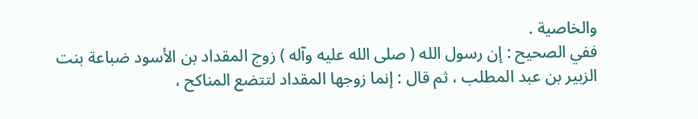والخاصية .
ففي الصحيح : إن رسول الله ( صلى الله عليه وآله ) زوج المقداد بن الأسود ضباعة بنت
الزبير بن عبد المطلب ، ثم قال : إنما زوجها المقداد لتتضع المناكح ،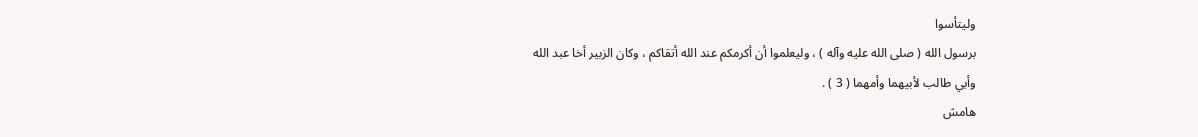وليتأسوا
برسول الله ( صلى الله عليه وآله ) ، وليعلموا أن أكرمكم عند الله أتقاكم ، وكان الزبير أخا عبد الله
وأبي طالب لأبيهما وأمهما ( 3 ) .
هامش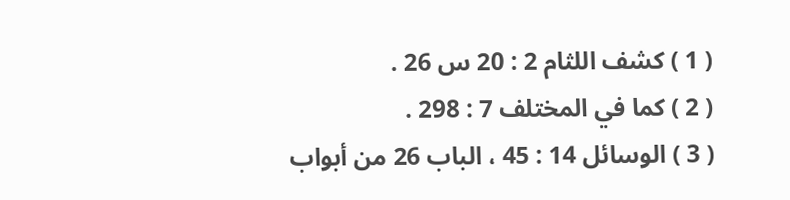( 1 ) كشف اللثام 2 : 20 س 26 .
( 2 ) كما في المختلف 7 : 298 .
( 3 ) الوسائل 14 : 45 ، الباب 26 من أبواب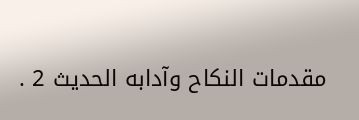مقدمات النكاح وآدابه الحديث 2 .